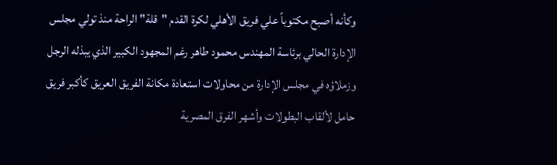وكأنه أصبح مكتوباً علي فريق الأهلي لكرة القدم "قلة" الراحة منذ تولي مجلس الإدارة الحالي برئاسة المهندس محمود طاهر رغم المجهود الكبير الذي يبذله الرجل وزملاؤه في مجلس الإدارة من محاولات استعادة مكانة الفريق العريق كأكبر فريق حامل لألقاب البطولات وأشهر الفرق المصرية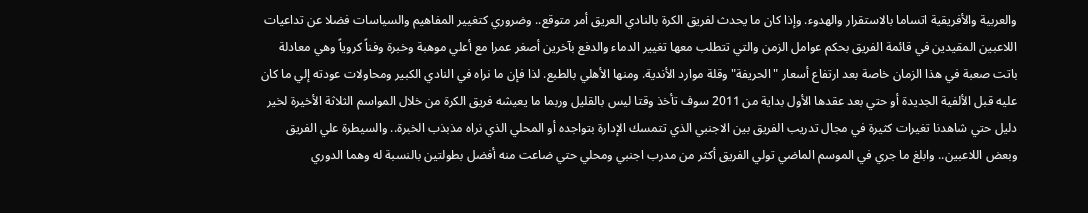والعربية والأفريقية اتساما بالاستقرار والهدوء. وإذا كان ما يحدث لفريق الكرة بالنادي العريق أمر متوقع.. وضروري كتغيير المفاهيم والسياسات فضلا عن تداعيات اللاعبين المقيدين في قائمة الفريق بحكم عوامل الزمن والتي تتطلب معها تغيير الدماء والدفع بآخرين أصغر عمرا مع أعلي موهبة وخبرة وفناً كروياً وهي معادلة باتت صعبة في هذا الزمان خاصة بعد ارتفاع أسعار "الحريفة" وقلة موارد الأندية. ومنها الأهلي بالطبع. لذا فإن ما نراه في النادي الكبير ومحاولات عودته إلي ما كان عليه قبل الألفية الجديدة أو حتي بعد عقدها الأول بداية من 2011 سوف تأخذ وقتا ليس بالقليل وربما ما يعيشه فريق الكرة من خلال المواسم الثلاثة الأخيرة لخير دليل حتي شاهدنا تغيرات كثيرة في مجال تدريب الفريق بين الاجنبي الذي تتمسك الإدارة بتواجده أو المحلي الذي نراه مذبذب الخبرة.. والسيطرة علي الفريق وبعض اللاعبين.. وابلغ ما جري في الموسم الماضي تولي الفريق أكثر من مدرب اجنبي ومحلي حتي ضاعت منه أفضل بطولتين بالنسبة له وهما الدوري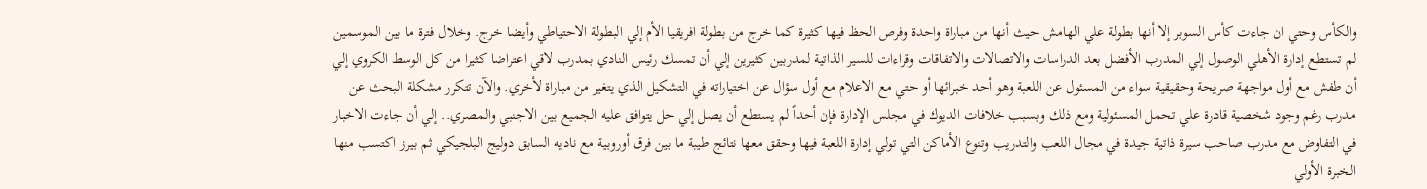والكأس وحتي ان جاءت كأس السوبر إلا أنها بطولة علي الهامش حيث أنها من مباراة واحدة وفرص الحظ فيها كثيرة كما خرج من بطولة افريقيا الأم إلي البطولة الاحتياطي وأيضا خرج. وخلال فترة ما بين الموسمين لم تستطع إدارة الأهلي الوصول إلي المدرب الأفضل بعد الدراسات والاتصالات والاتفاقات وقراءات للسير الذاتية لمدربين كثيرين إلي أن تمسك رئيس النادي بمدرب لاقي اعتراضا كثيرا من كل الوسط الكروي إلي أن طفش مع أول مواجهة صريحة وحقيقية سواء من المسئول عن اللعبة وهو أحد خبرائها أو حتي مع الاعلام مع أول سؤال عن اختياراته في التشكيل الذي يتغير من مباراة لأخري. والآن تتكرر مشكلة البحث عن مدرب رغم وجود شخصية قادرة علي تحمل المسئولية ومع ذلك وبسبب خلافات الديوك في مجلس الإدارة فإن أحداً لم يستطع أن يصل إلي حل يتوافق عليه الجميع بين الاجنبي والمصري.. إلي أن جاءت الاخبار في التفاوض مع مدرب صاحب سيرة ذاتية جيدة في مجال اللعب والتدريب وتنوع الأماكن التي تولي إدارة اللعبة فيها وحقق معها نتائج طيبة ما بين فرق أوروبية مع ناديه السابق دوليج البلجيكي ثم بيرز اكتسب منها الخبرة الأولي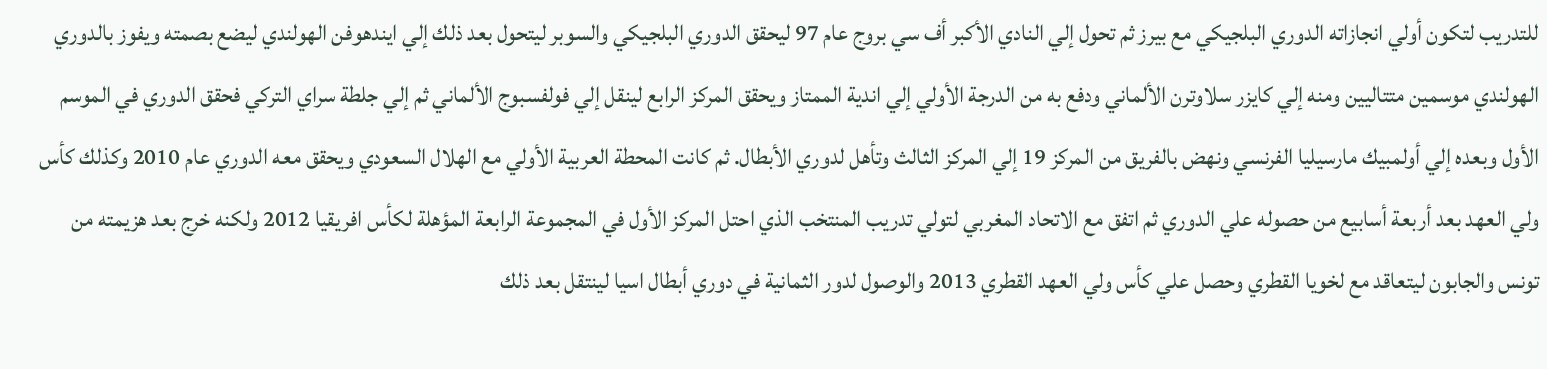للتدريب لتكون أولي انجازاته الدوري البلجيكي مع بيرز ثم تحول إلي النادي الأكبر أف سي بروج عام 97 ليحقق الدوري البلجيكي والسوبر ليتحول بعد ذلك إلي ايندهوفن الهولندي ليضع بصمته ويفوز بالدوري الهولندي موسمين متتاليين ومنه إلي كايزر سلاوترن الألماني ودفع به من الدرجة الأولي إلي اندية الممتاز ويحقق المركز الرابع لينقل إلي فولفسبوج الألماني ثم إلي جلطة سراي التركي فحقق الدوري في الموسم الأول وبعده إلي أولمبيك مارسيليا الفرنسي ونهض بالفريق من المركز 19 إلي المركز الثالث وتأهل لدوري الأبطال. ثم كانت المحطة العربية الأولي مع الهلال السعودي ويحقق معه الدوري عام 2010 وكذلك كأس ولي العهد بعد أربعة أسابيع من حصوله علي الدوري ثم اتفق مع الاتحاد المغربي لتولي تدريب المنتخب الذي احتل المركز الأول في المجموعة الرابعة المؤهلة لكأس افريقيا 2012 ولكنه خرج بعد هزيمته من تونس والجابون ليتعاقد مع لخويا القطري وحصل علي كأس ولي العهد القطري 2013 والوصول لدور الثمانية في دوري أبطال اسيا لينتقل بعد ذلك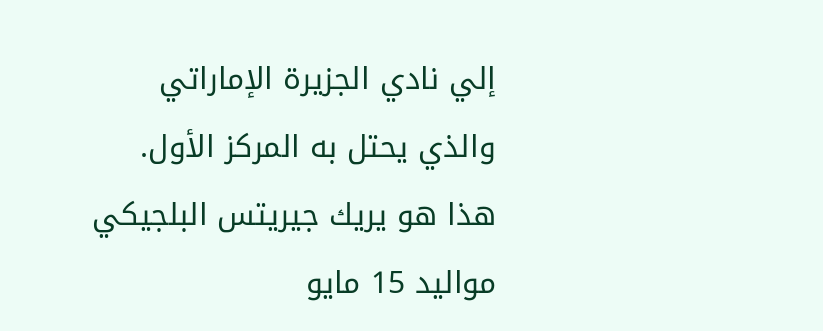إلي نادي الجزيرة الإماراتي والذي يحتل به المركز الأول. هذا هو يريك جيريتس البلجيكي مواليد 15 مايو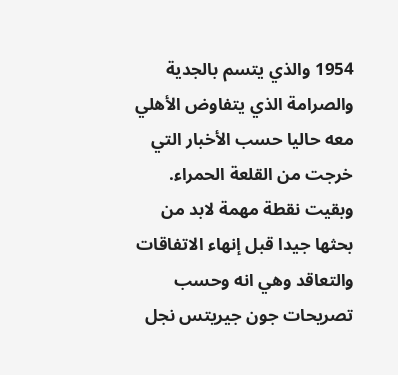1954 والذي يتسم بالجدية والصرامة الذي يتفاوض الأهلي معه حاليا حسب الأخبار التي خرجت من القلعة الحمراء. وبقيت نقطة مهمة لابد من بحثها جيدا قبل إنهاء الاتفاقات والتعاقد وهي انه وحسب تصريحات جون جيريتس نجل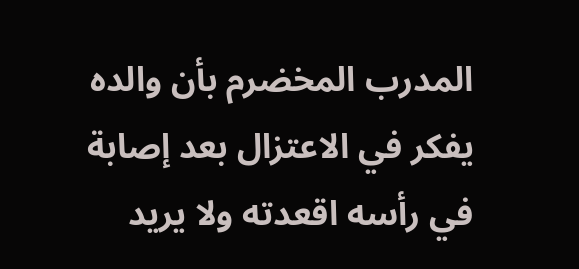المدرب المخضرم بأن والده يفكر في الاعتزال بعد إصابة في رأسه اقعدته ولا يريد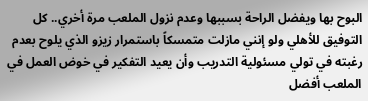البوح بها ويفضل الراحة بسببها وعدم نزول الملعب مرة أخري.. كل التوفيق للأهلي ولو إنني مازلت متمسكاً باستمرار زيزو الذي يلوح بعدم رغبته في تولي مسئولية التدريب وأن يعيد التفكير في خوض العمل في الملعب أفضل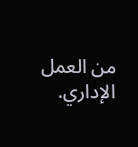من العمل الإداري.